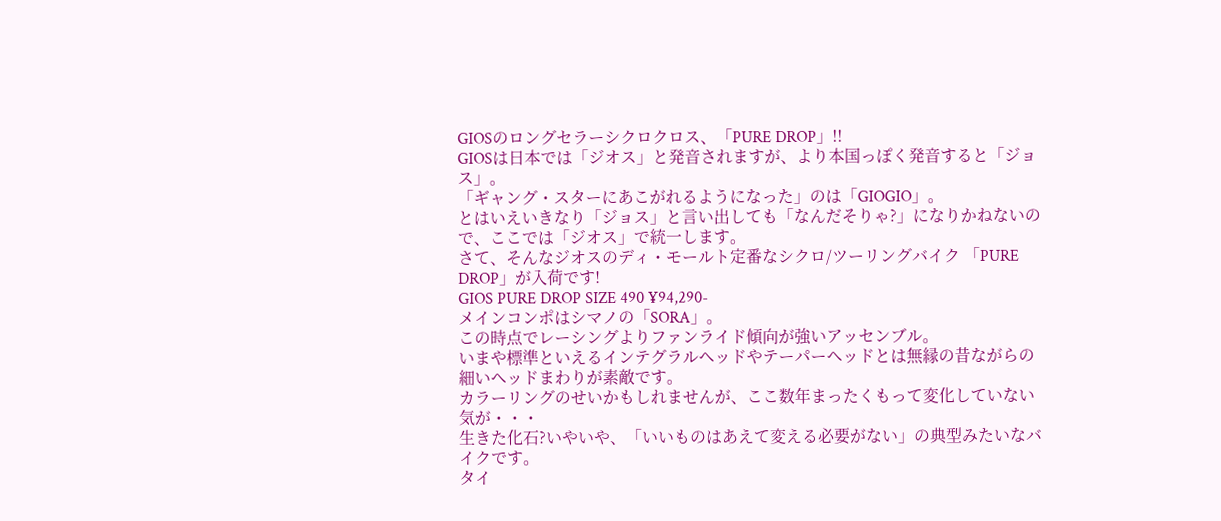GIOSのロングセラーシクロクロス、「PURE DROP」!!
GIOSは日本では「ジオス」と発音されますが、より本国っぽく発音すると「ジョス」。
「ギャング・スターにあこがれるようになった」のは「GIOGIO」。
とはいえいきなり「ジョス」と言い出しても「なんだそりゃ?」になりかねないので、ここでは「ジオス」で統一します。
さて、そんなジオスのディ・モールト定番なシクロ/ツーリングバイク 「PURE DROP」が入荷です!
GIOS PURE DROP SIZE 490 ¥94,290-
メインコンポはシマノの「SORA」。
この時点でレーシングよりファンライド傾向が強いアッセンブル。
いまや標準といえるインテグラルヘッドやテーパーヘッドとは無縁の昔ながらの細いヘッドまわりが素敵です。
カラーリングのせいかもしれませんが、ここ数年まったくもって変化していない気が・・・
生きた化石?いやいや、「いいものはあえて変える必要がない」の典型みたいなバイクです。
タイ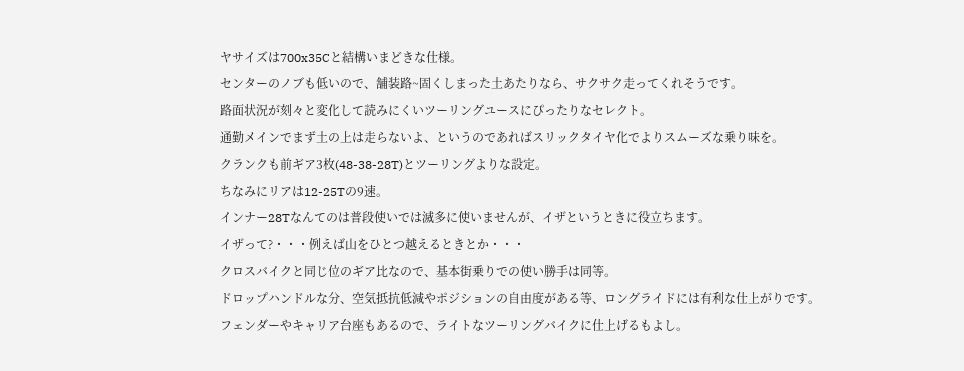ヤサイズは700x35Cと結構いまどきな仕様。
センターのノブも低いので、舗装路~固くしまった土あたりなら、サクサク走ってくれそうです。
路面状況が刻々と変化して読みにくいツーリングユースにぴったりなセレクト。
通勤メインでまず土の上は走らないよ、というのであればスリックタイヤ化でよりスムーズな乗り味を。
クランクも前ギア3枚(48-38-28T)とツーリングよりな設定。
ちなみにリアは12-25Tの9速。
インナー28Tなんてのは普段使いでは滅多に使いませんが、イザというときに役立ちます。
イザって?・・・例えば山をひとつ越えるときとか・・・
クロスバイクと同じ位のギア比なので、基本街乗りでの使い勝手は同等。
ドロップハンドルな分、空気抵抗低減やポジションの自由度がある等、ロングライドには有利な仕上がりです。
フェンダーやキャリア台座もあるので、ライトなツーリングバイクに仕上げるもよし。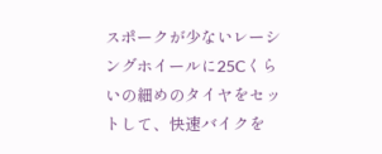スポークが少ないレーシングホイールに25Cくらいの細めのタイヤをセットして、快速バイクを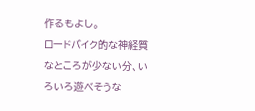作るもよし。
ロードバイク的な神経質なところが少ない分、いろいろ遊べそうな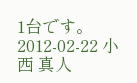1台です。
2012-02-22 小西 真人